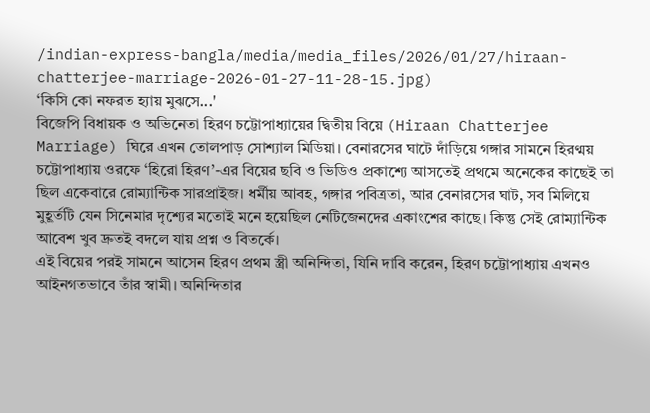/indian-express-bangla/media/media_files/2026/01/27/hiraan-chatterjee-marriage-2026-01-27-11-28-15.jpg)
‘কিসি কো নফরত হ্যায় মুঝসে...'
বিজেপি বিধায়ক ও অভিনেতা হিরণ চট্টোপাধ্যায়ের দ্বিতীয় বিয়ে (Hiraan Chatterjee Marriage) ঘিরে এখন তোলপাড় সোশ্যাল মিডিয়া। বেনারসের ঘাটে দাঁড়িয়ে গঙ্গার সামনে হিরণ্ময় চট্টোপাধ্যায় ওরফে ‘হিরো হিরণ’-এর বিয়ের ছবি ও ভিডিও প্রকাশ্যে আসতেই প্রথমে অনেকের কাছেই তা ছিল একেবারে রোম্যান্টিক সারপ্রাইজ। ধর্মীয় আবহ, গঙ্গার পবিত্রতা, আর বেনারসের ঘাট, সব মিলিয়ে মুহূর্তটি যেন সিনেমার দৃশ্যের মতোই মনে হয়েছিল নেটিজেনদের একাংশের কাছে। কিন্তু সেই রোম্যান্টিক আবেশ খুব দ্রুতই বদলে যায় প্রশ্ন ও বিতর্কে।
এই বিয়ের পরই সামনে আসেন হিরণ প্রথম স্ত্রী অনিন্দিতা, যিনি দাবি করেন, হিরণ চট্টোপাধ্যায় এখনও আইনগতভাবে তাঁর স্বামী। অনিন্দিতার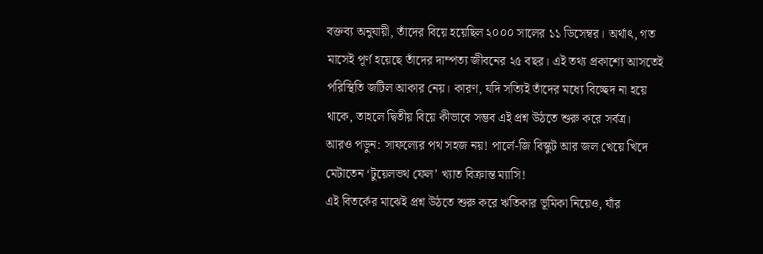বক্তব্য অনুযায়ী, তাঁদের বিয়ে হয়েছিল ২০০০ সালের ১১ ডিসেম্বর। অর্থাৎ, গত মাসেই পূর্ণ হয়েছে তাঁদের দাম্পত্য জীবনের ২৫ বছর। এই তথ্য প্রকাশ্যে আসতেই পরিস্থিতি জটিল আকার নেয়। কারণ, যদি সত্যিই তাঁদের মধ্যে বিচ্ছেদ না হয়ে থাকে, তাহলে দ্বিতীয় বিয়ে কীভাবে সম্ভব এই প্রশ্ন উঠতে শুরু করে সর্বত্র।
আরও পড়ুন: সাফল্যের পথ সহজ নয়! পার্লে-জি বিস্কুট আর জল খেয়ে খিদে মেটাতেন ‘টুয়েলভথ ফেল’ খ্যাত বিক্রান্ত ম্যাসি!
এই বিতর্কের মাঝেই প্রশ্ন উঠতে শুরু করে ঋতিকার ভূমিকা নিয়েও, যাঁর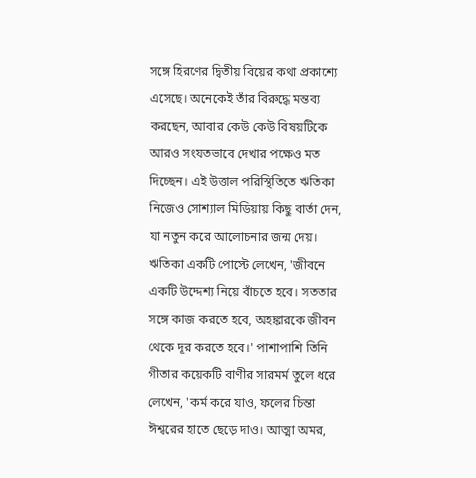সঙ্গে হিরণের দ্বিতীয় বিয়ের কথা প্রকাশ্যে এসেছে। অনেকেই তাঁর বিরুদ্ধে মন্তব্য করছেন, আবার কেউ কেউ বিষয়টিকে আরও সংযতভাবে দেখার পক্ষেও মত দিচ্ছেন। এই উত্তাল পরিস্থিতিতে ঋতিকা নিজেও সোশ্যাল মিডিয়ায় কিছু বার্তা দেন, যা নতুন করে আলোচনার জন্ম দেয়।
ঋতিকা একটি পোস্টে লেখেন, 'জীবনে একটি উদ্দেশ্য নিয়ে বাঁচতে হবে। সততার সঙ্গে কাজ করতে হবে, অহঙ্কারকে জীবন থেকে দূর করতে হবে।' পাশাপাশি তিনি গীতার কয়েকটি বাণীর সারমর্ম তুলে ধরে লেখেন, 'কর্ম করে যাও, ফলের চিন্তা ঈশ্বরের হাতে ছেড়ে দাও। আত্মা অমর,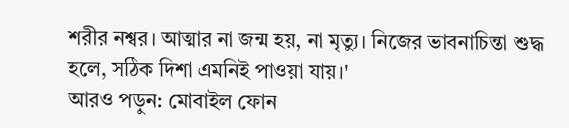শরীর নশ্বর। আত্মার না জন্ম হয়, না মৃত্যু। নিজের ভাবনাচিন্তা শুদ্ধ হলে, সঠিক দিশা এমনিই পাওয়া যায়।'
আরও পড়ুন: মোবাইল ফোন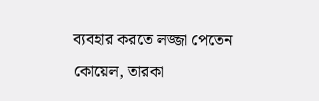ব্যবহার করতে লজ্জা পেতেন কোয়েল, তারকা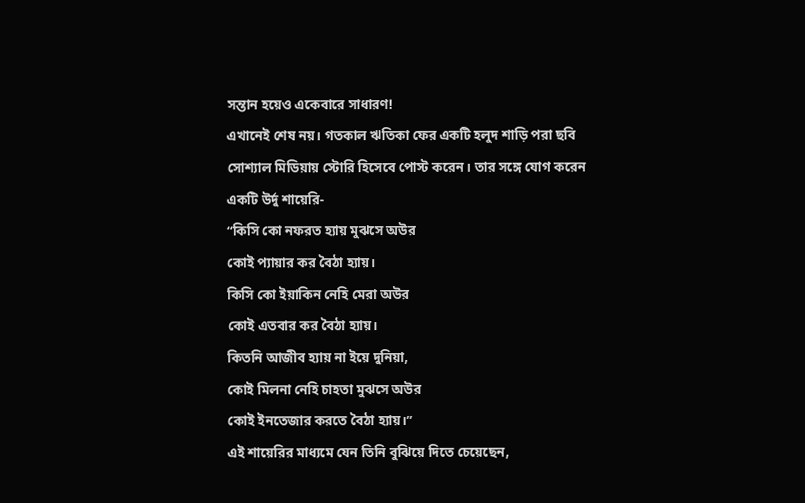সন্তান হয়েও একেবারে সাধারণ!
এখানেই শেষ নয়। গতকাল ঋতিকা ফের একটি হলুদ শাড়ি পরা ছবি সোশ্যাল মিডিয়ায় স্টোরি হিসেবে পোস্ট করেন। তার সঙ্গে যোগ করেন একটি উর্দু শায়েরি-
“কিসি কো নফরত হ্যায় মুঝসে অউর
কোই প্যায়ার কর বৈঠা হ্যায়।
কিসি কো ইয়াকিন নেহি মেরা অউর
কোই এতবার কর বৈঠা হ্যায়।
কিতনি আজীব হ্যায় না ইয়ে দুনিয়া,
কোই মিলনা নেহি চাহতা মুঝসে অউর
কোই ইনতেজার করতে বৈঠা হ্যায়।”
এই শায়েরির মাধ্যমে যেন তিনি বুঝিয়ে দিতে চেয়েছেন,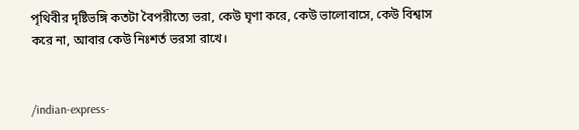পৃথিবীর দৃষ্টিভঙ্গি কতটা বৈপরীত্যে ভরা, কেউ ঘৃণা করে, কেউ ভালোবাসে, কেউ বিশ্বাস করে না, আবার কেউ নিঃশর্ত ভরসা রাখে।


/indian-express-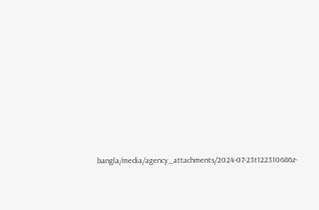bangla/media/agency_attachments/2024-07-23t122310686z-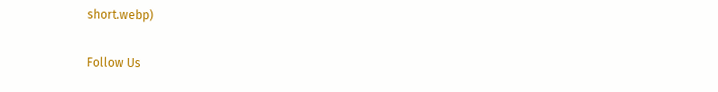short.webp)

Follow Us